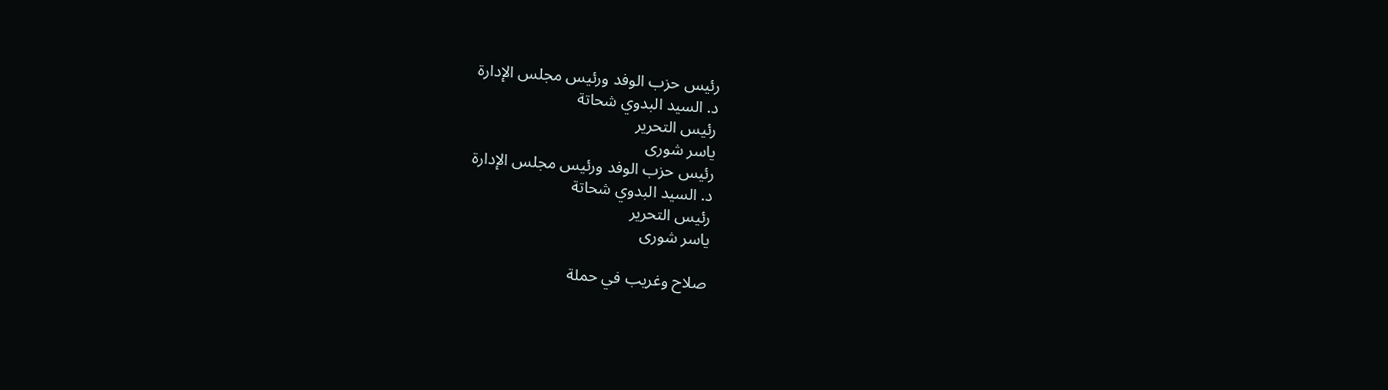رئيس حزب الوفد ورئيس مجلس الإدارة
د. السيد البدوي شحاتة
رئيس التحرير
ياسر شورى
رئيس حزب الوفد ورئيس مجلس الإدارة
د. السيد البدوي شحاتة
رئيس التحرير
ياسر شورى

صلاح وغريب في حملة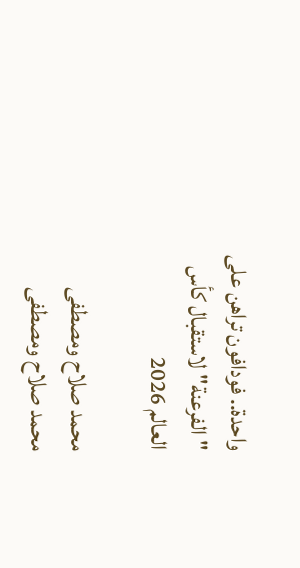واحدة.. فودافون تراهن على "الفرعنة" لاستقبال كأس العالم 2026

محمد صلاح ومصطفى
محمد صلاح ومصطفى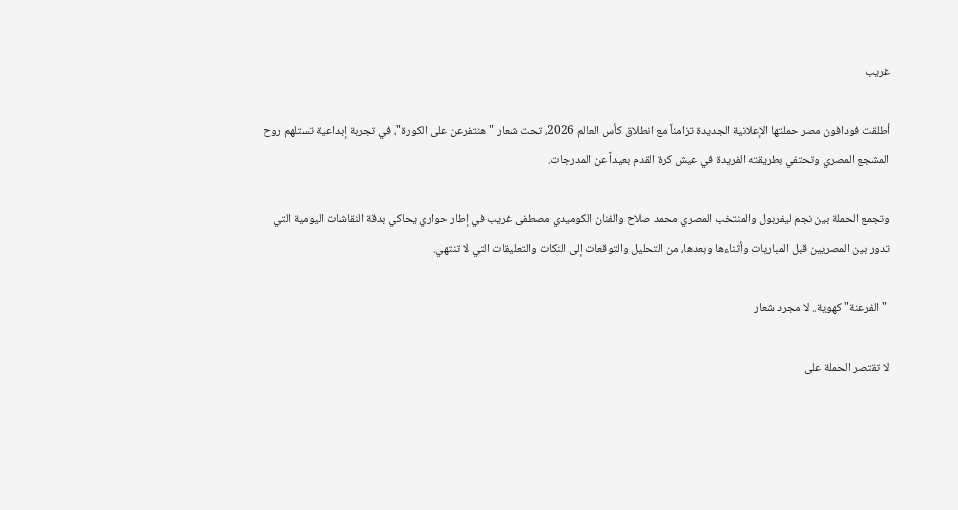غريب

أطلقت فودافون مصر حملتها الإعلانية الجديدة تزامناً مع انطلاق كأس العالم 2026، تحت شعار "هنتفرعن على الكورة"، في تجربة إبداعية تستلهم روح المشجع المصري وتحتفي بطريقته الفريدة في عيش كرة القدم بعيداً عن المدرجات.

وتجمع الحملة بين نجم ليفربول والمنتخب المصري محمد صلاح والفنان الكوميدي مصطفى غريب في إطار حواري يحاكي بدقة النقاشات اليومية التي تدور بين المصريين قبل المباريات وأثناءها وبعدها، من التحليل والتوقعات إلى النكات والتعليقات التي لا تنتهي.

 "الفرعنة" كهوية.. لا مجرد شعار

لا تقتصر الحملة على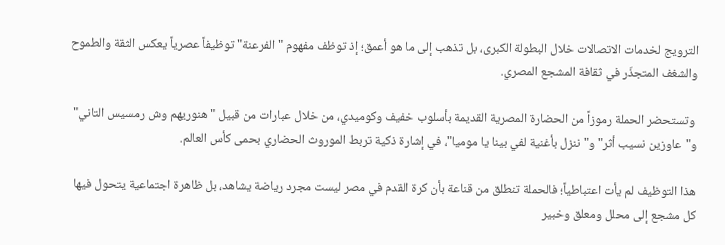الترويج لخدمات الاتصالات خلال البطولة الكبرى، بل تذهب إلى ما هو أعمق؛ إذ توظف مفهوم "الفرعنة" توظيفاً عصرياً يعكس الثقة والطموح والشغف المتجذّر في ثقافة المشجع المصري.

 وتستحضر الحملة رموزاً من الحضارة المصرية القديمة بأسلوب خفيف وكوميدي، من خلال عبارات من قبيل "هنوريهم وش رمسيس التاني" و"عاوزين نسيب أثر" و"ننزل بأغنية لفي بينا يا موميا"، في إشارة ذكية تربط الموروث الحضاري بحمى كأس العالم.

هذا التوظيف لم يأت اعتباطياً؛ فالحملة تنطلق من قناعة بأن كرة القدم في مصر ليست مجرد رياضة يشاهد، بل ظاهرة اجتماعية يتحول فيها كل مشجع إلى محلل ومعلق وخبير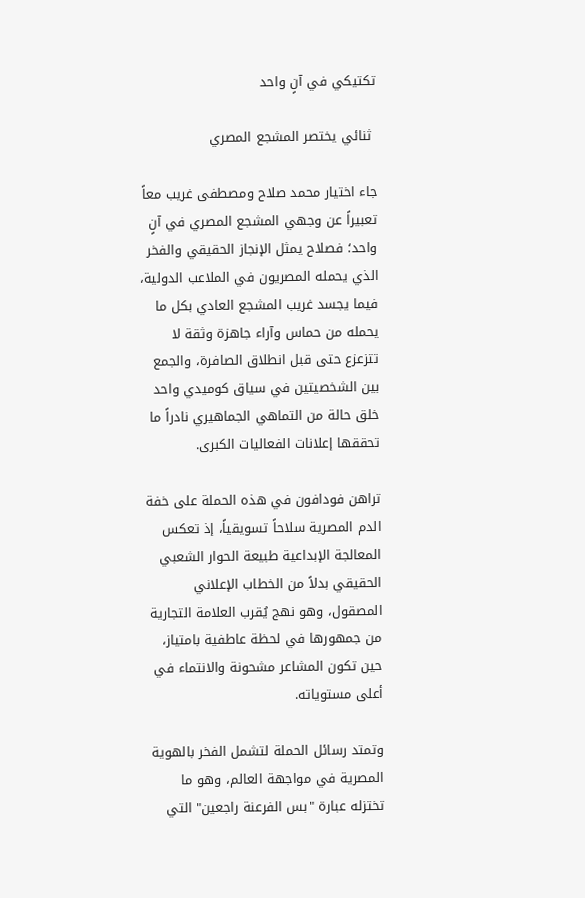تكتيكي في آنٍ واحد

 ثنائي يختصر المشجع المصري

جاء اختيار محمد صلاح ومصطفى غريب معاً تعبيراً عن وجهي المشجع المصري في آنٍ واحد؛ فصلاح يمثل الإنجاز الحقيقي والفخر الذي يحمله المصريون في الملاعب الدولية، فيما يجسد غريب المشجع العادي بكل ما يحمله من حماس وآراء جاهزة وثقة لا تتزعزع حتى قبل انطلاق الصافرة، والجمع بين الشخصيتين في سياق كوميدي واحد خلق حالة من التماهي الجماهيري نادراً ما تحققها إعلانات الفعاليات الكبرى.

تراهن فودافون في هذه الحملة على خفة الدم المصرية سلاحاً تسويقياً، إذ تعكس المعالجة الإبداعية طبيعة الحوار الشعبي الحقيقي بدلاً من الخطاب الإعلاني المصقول، وهو نهج يُقرب العلامة التجارية من جمهورها في لحظة عاطفية بامتياز، حين تكون المشاعر مشحونة والانتماء في أعلى مستوياته.

وتمتد رسائل الحملة لتشمل الفخر بالهوية المصرية في مواجهة العالم، وهو ما تختزله عبارة "بس الفرعنة راجعين" التي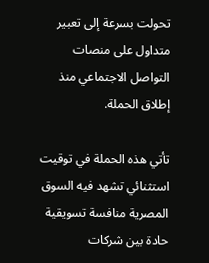تحولت بسرعة إلى تعبير متداول على منصات التواصل الاجتماعي منذ إطلاق الحملة.

تأتي هذه الحملة في توقيت استثنائي تشهد فيه السوق المصرية منافسة تسويقية حادة بين شركات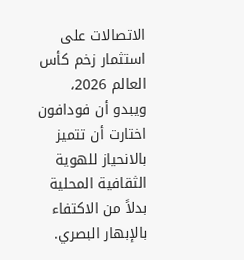الاتصالات على استثمار زخم كأس العالم 2026، ويبدو أن فودافون اختارت أن تتميز بالانحياز للهوية الثقافية المحلية بدلاً من الاكتفاء بالإبهار البصري.